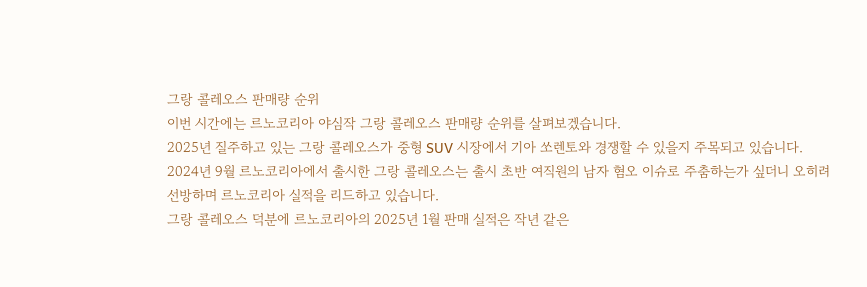그랑 콜레오스 판매량 순위
이번 시간에는 르노코리아 야심작 그랑 콜레오스 판매량 순위를 살펴보겠습니다.
2025년 질주하고 있는 그랑 콜레오스가 중형 SUV 시장에서 기아 쏘렌토와 경쟁할 수 있을지 주목되고 있습니다.
2024년 9월 르노코리아에서 출시한 그랑 콜레오스는 출시 초반 여직원의 남자 혐오 이슈로 주춤하는가 싶더니 오히려 선방하며 르노코리아 실적을 리드하고 있습니다.
그랑 콜레오스 덕분에 르노코리아의 2025년 1월 판매 실적은 작년 같은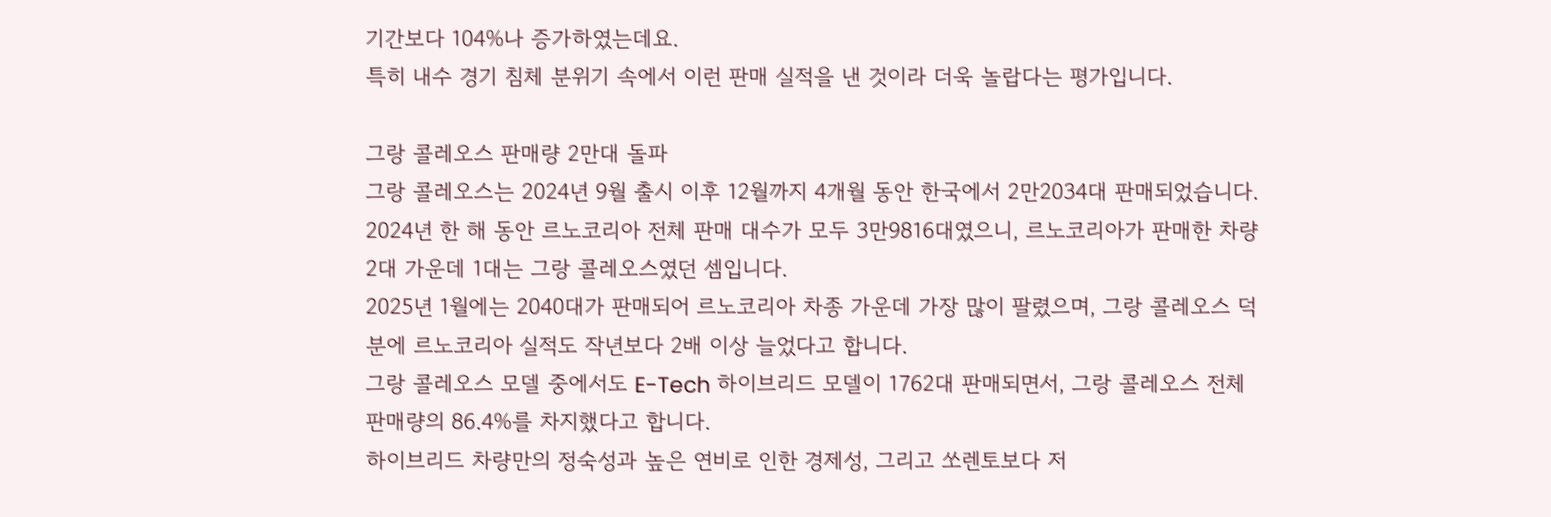기간보다 104%나 증가하였는데요.
특히 내수 경기 침체 분위기 속에서 이런 판매 실적을 낸 것이라 더욱 놀랍다는 평가입니다.

그랑 콜레오스 판매량 2만대 돌파
그랑 콜레오스는 2024년 9월 출시 이후 12월까지 4개월 동안 한국에서 2만2034대 판매되었습니다.
2024년 한 해 동안 르노코리아 전체 판매 대수가 모두 3만9816대였으니, 르노코리아가 판매한 차량 2대 가운데 1대는 그랑 콜레오스였던 셈입니다.
2025년 1월에는 2040대가 판매되어 르노코리아 차종 가운데 가장 많이 팔렸으며, 그랑 콜레오스 덕분에 르노코리아 실적도 작년보다 2배 이상 늘었다고 합니다.
그랑 콜레오스 모델 중에서도 E-Tech 하이브리드 모델이 1762대 판매되면서, 그랑 콜레오스 전체 판매량의 86.4%를 차지했다고 합니다.
하이브리드 차량만의 정숙성과 높은 연비로 인한 경제성, 그리고 쏘렌토보다 저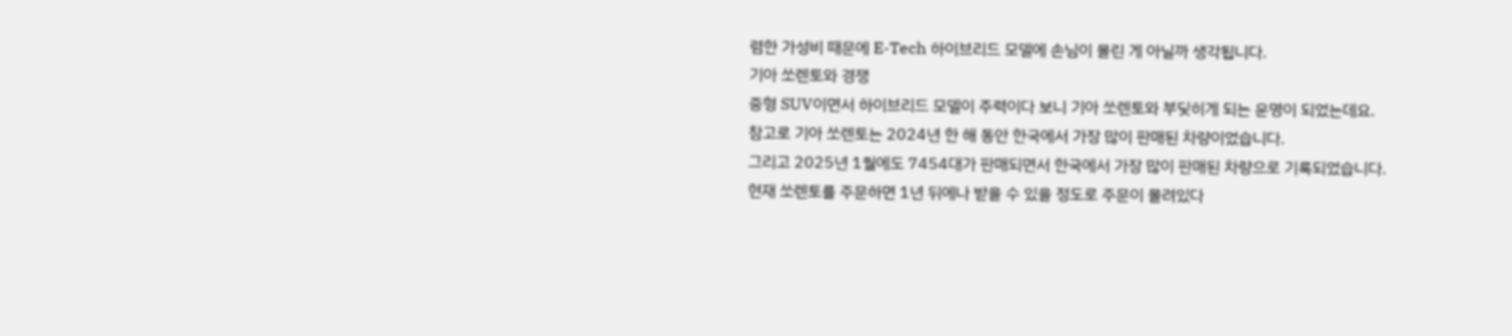렴한 가성비 때문에 E-Tech 하이브리드 모델에 손님이 몰린 게 아닐까 생각됩니다.
기아 쏘렌토와 경쟁
중형 SUV이면서 하이브리드 모델이 주력이다 보니 기아 쏘렌토와 부딪히게 되는 운명이 되었는데요.
참고로 기아 쏘렌토는 2024년 한 해 동안 한국에서 가장 많이 판매된 차량이었습니다.
그리고 2025년 1월에도 7454대가 판매되면서 한국에서 가장 많이 판매된 차량으로 기록되었습니다.
현재 쏘렌토를 주문하면 1년 뒤에나 받을 수 있을 정도로 주문이 몰려있다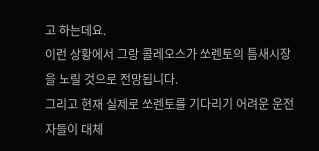고 하는데요.
이런 상황에서 그랑 콜레오스가 쏘렌토의 틈새시장을 노릴 것으로 전망됩니다.
그리고 현재 실제로 쏘렌토를 기다리기 어려운 운전자들이 대체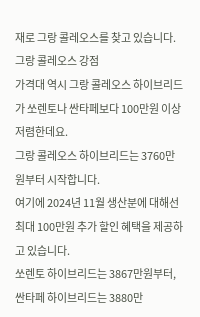재로 그랑 콜레오스를 찾고 있습니다.
그랑 콜레오스 강점
가격대 역시 그랑 콜레오스 하이브리드가 쏘렌토나 싼타페보다 100만원 이상 저렴한데요.
그랑 콜레오스 하이브리드는 3760만원부터 시작합니다.
여기에 2024년 11월 생산분에 대해선 최대 100만원 추가 할인 혜택을 제공하고 있습니다.
쏘렌토 하이브리드는 3867만원부터, 싼타페 하이브리드는 3880만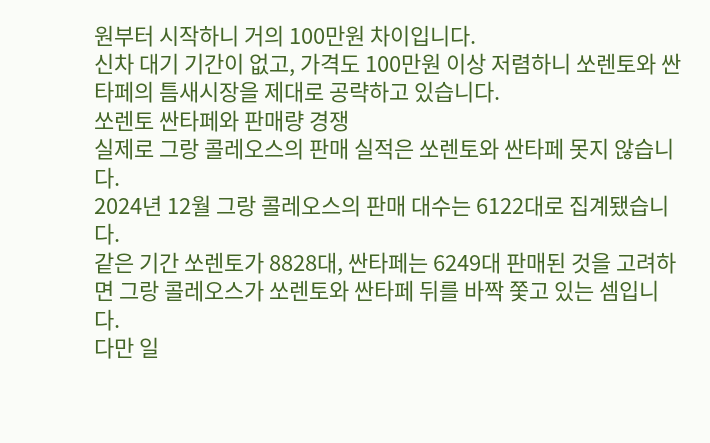원부터 시작하니 거의 100만원 차이입니다.
신차 대기 기간이 없고, 가격도 100만원 이상 저렴하니 쏘렌토와 싼타페의 틈새시장을 제대로 공략하고 있습니다.
쏘렌토 싼타페와 판매량 경쟁
실제로 그랑 콜레오스의 판매 실적은 쏘렌토와 싼타페 못지 않습니다.
2024년 12월 그랑 콜레오스의 판매 대수는 6122대로 집계됐습니다.
같은 기간 쏘렌토가 8828대, 싼타페는 6249대 판매된 것을 고려하면 그랑 콜레오스가 쏘렌토와 싼타페 뒤를 바짝 쫓고 있는 셈입니다.
다만 일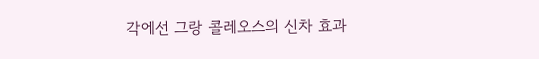각에선 그랑 콜레오스의 신차 효과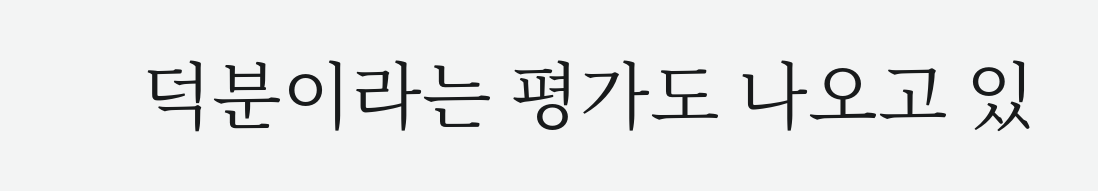덕분이라는 평가도 나오고 있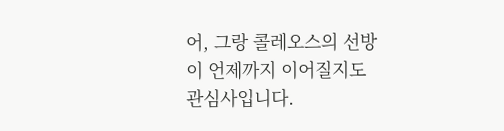어, 그랑 콜레오스의 선방이 언제까지 이어질지도 관심사입니다.